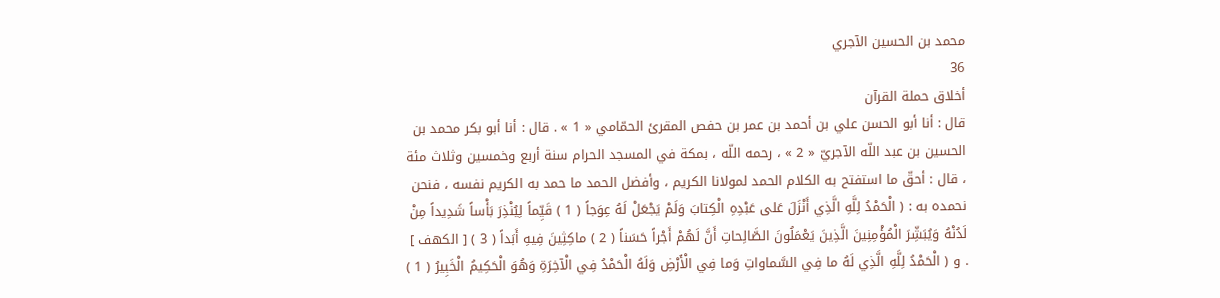محمد بن الحسين الآجري
36
أخلاق حملة القرآن
قال : أنا أبو الحسن علي بن أحمد بن عمر بن حفص المقرئ الحمّامي « 1 » . قال : أنا أبو بكر محمد بن الحسين بن عبد اللّه الآجريّ « 2 » ، رحمه اللّه ، بمكة في المسجد الحرام سنة أربع وخمسين وثلاث مئة ، قال : أحقّ ما استفتح به الكلام الحمد لمولانا الكريم ، وأفضل الحمد ما حمد به الكريم نفسه ، فنحن نحمده به : ( الْحَمْدُ لِلَّهِ الَّذِي أَنْزَلَ عَلى عَبْدِهِ الْكِتابَ وَلَمْ يَجْعَلْ لَهُ عِوَجاً ( 1 ) قَيِّماً لِيُنْذِرَ بَأْساً شَدِيداً مِنْ لَدُنْهُ وَيُبَشِّرَ الْمُؤْمِنِينَ الَّذِينَ يَعْمَلُونَ الصَّالِحاتِ أَنَّ لَهُمْ أَجْراً حَسَناً ( 2 ) ماكِثِينَ فِيهِ أَبَداً ( 3 ) [ الكهف ] . و ( الْحَمْدُ لِلَّهِ الَّذِي لَهُ ما فِي السَّماواتِ وَما فِي الْأَرْضِ وَلَهُ الْحَمْدُ فِي الْآخِرَةِ وَهُوَ الْحَكِيمُ الْخَبِيرُ ( 1 )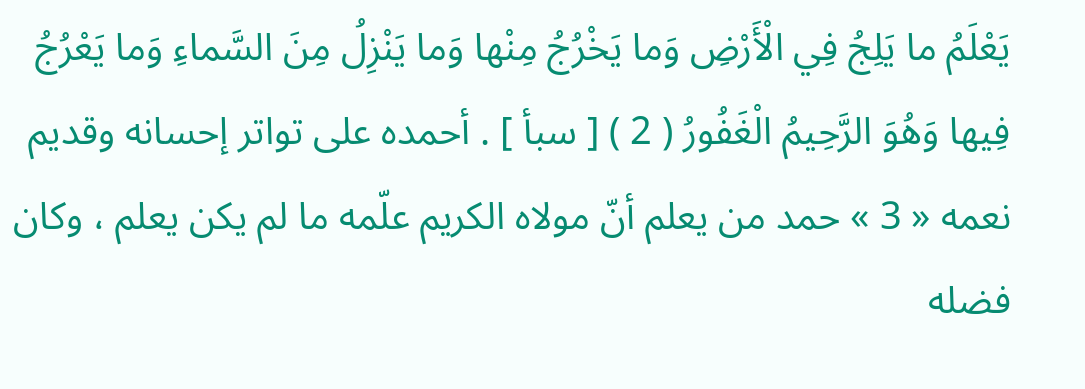يَعْلَمُ ما يَلِجُ فِي الْأَرْضِ وَما يَخْرُجُ مِنْها وَما يَنْزِلُ مِنَ السَّماءِ وَما يَعْرُجُ فِيها وَهُوَ الرَّحِيمُ الْغَفُورُ ( 2 ) [ سبأ ] . أحمده على تواتر إحسانه وقديم نعمه « 3 » حمد من يعلم أنّ مولاه الكريم علّمه ما لم يكن يعلم ، وكان فضله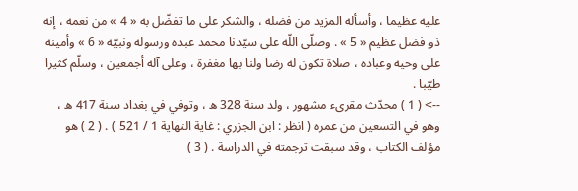عليه عظيما ، وأسأله المزيد من فضله ، والشكر على ما تفضّل به « 4 » من نعمه ، إنه ذو فضل عظيم « 5 » . وصلّى اللّه على سيّدنا محمد عبده ورسوله ونبيّه « 6 » وأمينه على وحيه وعباده ، صلاة تكون له رضا ولنا بها مغفرة ، وعلى آله أجمعين ، وسلّم كثيرا طيّبا .
--> ( 1 ) محدّث مقرىء مشهور ، ولد سنة 328 ه ، وتوفي في بغداد سنة 417 ه ، وهو في التسعين من عمره ( انظر : ابن الجزري : غاية النهاية 1 / 521 ) . ( 2 ) هو مؤلف الكتاب ، وقد سبقت ترجمته في الدراسة . ( 3 )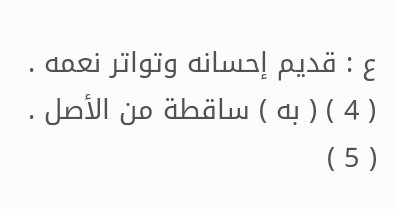ع : قديم إحسانه وتواتر نعمه . ( 4 ) ( به ) ساقطة من الأصل . ( 5 )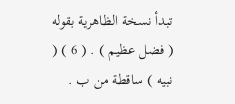تبدأ نسخة الظاهرية بقوله ( فضل عظيم ) . ( 6 ) ( نبيه ) ساقطة من ب .